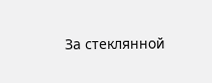За стеклянной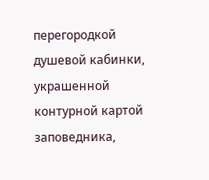перегородкой душевой кабинки, украшенной контурной картой заповедника,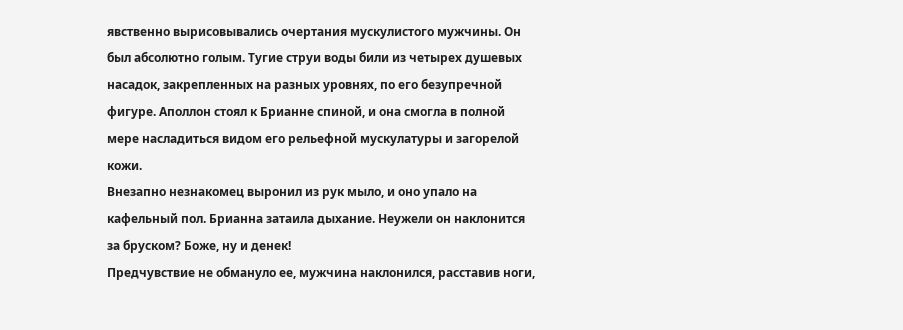явственно вырисовывались очертания мускулистого мужчины. Он был абсолютно голым. Тугие струи воды били из четырех душевых насадок, закрепленных на разных уровнях, по его безупречной фигуре. Аполлон стоял к Брианне спиной, и она смогла в полной мере насладиться видом его рельефной мускулатуры и загорелой кожи.
Внезапно незнакомец выронил из рук мыло, и оно упало на кафельный пол. Брианна затаила дыхание. Неужели он наклонится за бруском? Боже, ну и денек!
Предчувствие не обмануло ее, мужчина наклонился, расставив ноги,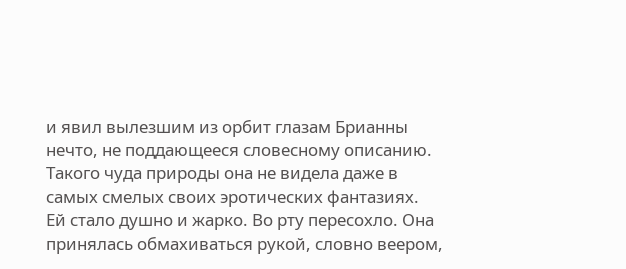и явил вылезшим из орбит глазам Брианны нечто, не поддающееся словесному описанию. Такого чуда природы она не видела даже в самых смелых своих эротических фантазиях.
Ей стало душно и жарко. Во рту пересохло. Она принялась обмахиваться рукой, словно веером,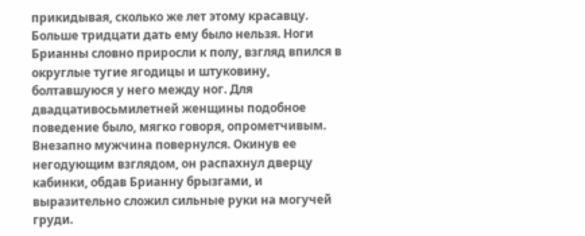прикидывая, сколько же лет этому красавцу. Больше тридцати дать ему было нельзя. Ноги Брианны словно приросли к полу, взгляд впился в округлые тугие ягодицы и штуковину, болтавшуюся у него между ног. Для двадцативосьмилетней женщины подобное поведение было, мягко говоря, опрометчивым.
Внезапно мужчина повернулся. Окинув ее негодующим взглядом, он распахнул дверцу кабинки, обдав Брианну брызгами, и выразительно сложил сильные руки на могучей груди.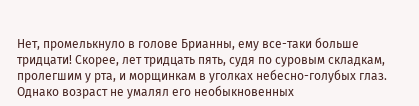Нет, промелькнуло в голове Брианны, ему все-таки больше тридцати! Скорее, лет тридцать пять, судя по суровым складкам, пролегшим у рта, и морщинкам в уголках небесно-голубых глаз. Однако возраст не умалял его необыкновенных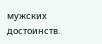мужских достоинств.